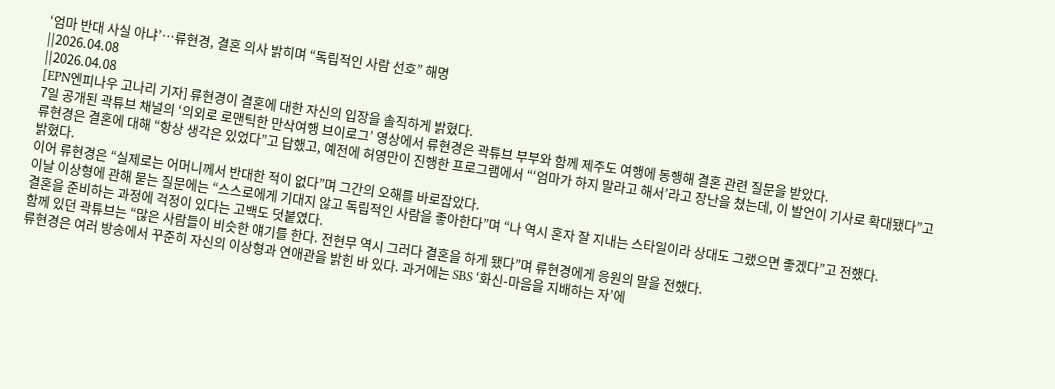‘엄마 반대 사실 아냐’…류현경, 결혼 의사 밝히며 “독립적인 사람 선호” 해명
||2026.04.08
||2026.04.08
[EPN엔피나우 고나리 기자] 류현경이 결혼에 대한 자신의 입장을 솔직하게 밝혔다.
7일 공개된 곽튜브 채널의 ‘의외로 로맨틱한 만삭여행 브이로그’ 영상에서 류현경은 곽튜브 부부와 함께 제주도 여행에 동행해 결혼 관련 질문을 받았다.
류현경은 결혼에 대해 “항상 생각은 있었다”고 답했고, 예전에 허영만이 진행한 프로그램에서 “‘엄마가 하지 말라고 해서’라고 장난을 쳤는데, 이 발언이 기사로 확대됐다”고 밝혔다.
이어 류현경은 “실제로는 어머니께서 반대한 적이 없다”며 그간의 오해를 바로잡았다.
이날 이상형에 관해 묻는 질문에는 “스스로에게 기대지 않고 독립적인 사람을 좋아한다”며 “나 역시 혼자 잘 지내는 스타일이라 상대도 그랬으면 좋겠다”고 전했다.
결혼을 준비하는 과정에 걱정이 있다는 고백도 덧붙였다.
함께 있던 곽튜브는 “많은 사람들이 비슷한 얘기를 한다. 전현무 역시 그러다 결혼을 하게 됐다”며 류현경에게 응원의 말을 전했다.
류현경은 여러 방송에서 꾸준히 자신의 이상형과 연애관을 밝힌 바 있다. 과거에는 SBS ‘화신-마음을 지배하는 자’에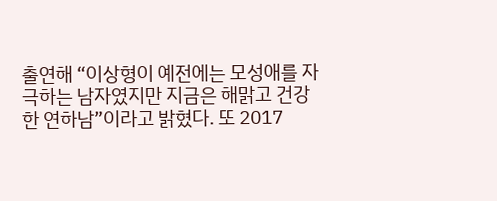출연해 “이상형이 예전에는 모성애를 자극하는 남자였지만 지금은 해맑고 건강한 연하남”이라고 밝혔다. 또 2017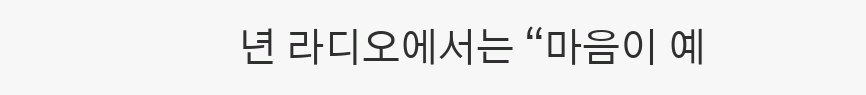년 라디오에서는 “마음이 예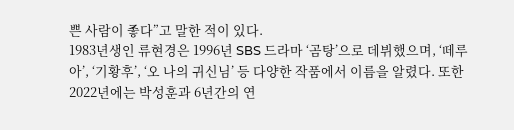쁜 사람이 좋다”고 말한 적이 있다.
1983년생인 류현경은 1996년 SBS 드라마 ‘곰탕’으로 데뷔했으며, ‘떼루아’, ‘기황후’, ‘오 나의 귀신님’ 등 다양한 작품에서 이름을 알렸다. 또한 2022년에는 박성훈과 6년간의 연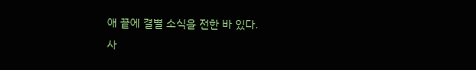애 끝에 결별 소식을 전한 바 있다.
사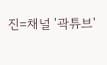진=채널 '곽튜브'